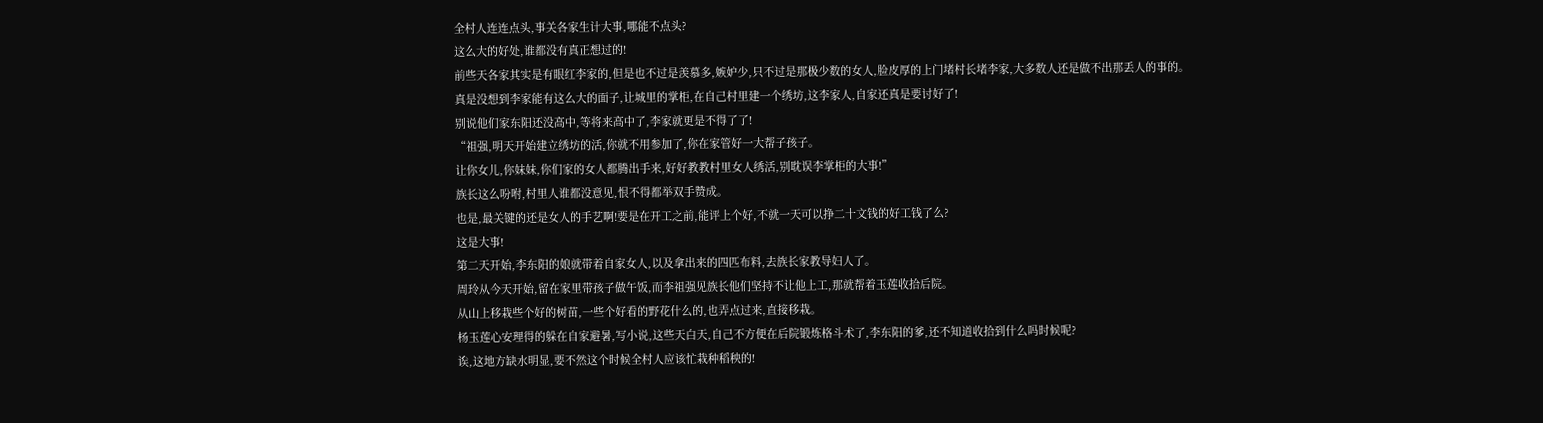全村人连连点头,事关各家生计大事,哪能不点头?
这么大的好处,谁都没有真正想过的!
前些天各家其实是有眼红李家的,但是也不过是羡慕多,嫉妒少,只不过是那极少数的女人,脸皮厚的上门堵村长堵李家,大多数人还是做不出那丢人的事的。
真是没想到李家能有这么大的面子,让城里的掌柜,在自己村里建一个绣坊,这李家人,自家还真是要讨好了!
别说他们家东阳还没高中,等将来高中了,李家就更是不得了了!
“祖强,明天开始建立绣坊的活,你就不用参加了,你在家管好一大帮子孩子。
让你女儿,你妹妹,你们家的女人都腾出手来,好好教教村里女人绣活,别耽误李掌柜的大事!”
族长这么吩咐,村里人谁都没意见,恨不得都举双手赞成。
也是,最关键的还是女人的手艺啊!要是在开工之前,能评上个好,不就一天可以挣二十文钱的好工钱了么?
这是大事!
第二天开始,李东阳的娘就带着自家女人,以及拿出来的四匹布料,去族长家教导妇人了。
周玲从今天开始,留在家里带孩子做午饭,而李祖强见族长他们坚持不让他上工,那就帮着玉莲收拾后院。
从山上移栽些个好的树苗,一些个好看的野花什么的,也弄点过来,直接移栽。
杨玉莲心安理得的躲在自家避暑,写小说,这些天白天,自己不方便在后院锻炼格斗术了,李东阳的爹,还不知道收拾到什么吗时候呢?
诶,这地方缺水明显,要不然这个时候全村人应该忙栽种稻秧的!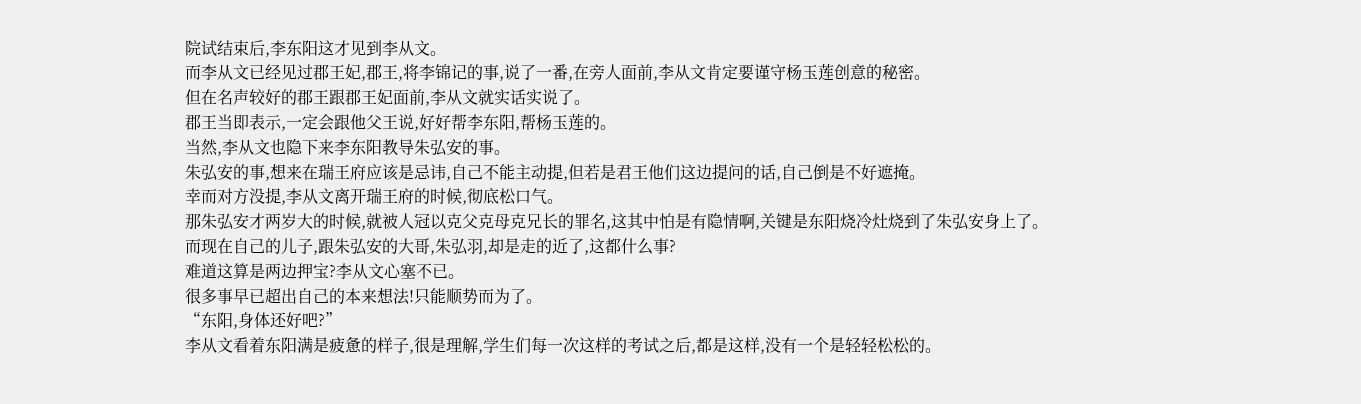院试结束后,李东阳这才见到李从文。
而李从文已经见过郡王妃,郡王,将李锦记的事,说了一番,在旁人面前,李从文肯定要谨守杨玉莲创意的秘密。
但在名声较好的郡王跟郡王妃面前,李从文就实话实说了。
郡王当即表示,一定会跟他父王说,好好帮李东阳,帮杨玉莲的。
当然,李从文也隐下来李东阳教导朱弘安的事。
朱弘安的事,想来在瑞王府应该是忌讳,自己不能主动提,但若是君王他们这边提问的话,自己倒是不好遮掩。
幸而对方没提,李从文离开瑞王府的时候,彻底松口气。
那朱弘安才两岁大的时候,就被人冠以克父克母克兄长的罪名,这其中怕是有隐情啊,关键是东阳烧冷灶烧到了朱弘安身上了。
而现在自己的儿子,跟朱弘安的大哥,朱弘羽,却是走的近了,这都什么事?
难道这算是两边押宝?李从文心塞不已。
很多事早已超出自己的本来想法!只能顺势而为了。
“东阳,身体还好吧?”
李从文看着东阳满是疲惫的样子,很是理解,学生们每一次这样的考试之后,都是这样,没有一个是轻轻松松的。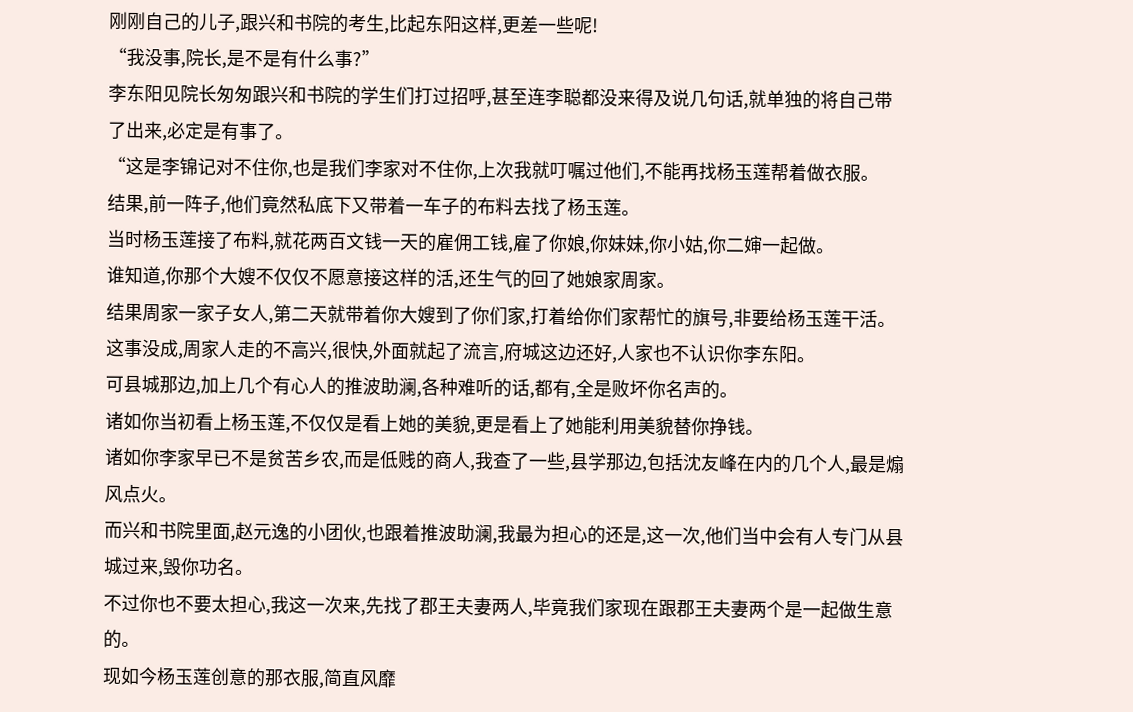刚刚自己的儿子,跟兴和书院的考生,比起东阳这样,更差一些呢!
“我没事,院长,是不是有什么事?”
李东阳见院长匆匆跟兴和书院的学生们打过招呼,甚至连李聪都没来得及说几句话,就单独的将自己带了出来,必定是有事了。
“这是李锦记对不住你,也是我们李家对不住你,上次我就叮嘱过他们,不能再找杨玉莲帮着做衣服。
结果,前一阵子,他们竟然私底下又带着一车子的布料去找了杨玉莲。
当时杨玉莲接了布料,就花两百文钱一天的雇佣工钱,雇了你娘,你妹妹,你小姑,你二婶一起做。
谁知道,你那个大嫂不仅仅不愿意接这样的活,还生气的回了她娘家周家。
结果周家一家子女人,第二天就带着你大嫂到了你们家,打着给你们家帮忙的旗号,非要给杨玉莲干活。
这事没成,周家人走的不高兴,很快,外面就起了流言,府城这边还好,人家也不认识你李东阳。
可县城那边,加上几个有心人的推波助澜,各种难听的话,都有,全是败坏你名声的。
诸如你当初看上杨玉莲,不仅仅是看上她的美貌,更是看上了她能利用美貌替你挣钱。
诸如你李家早已不是贫苦乡农,而是低贱的商人,我查了一些,县学那边,包括沈友峰在内的几个人,最是煽风点火。
而兴和书院里面,赵元逸的小团伙,也跟着推波助澜,我最为担心的还是,这一次,他们当中会有人专门从县城过来,毁你功名。
不过你也不要太担心,我这一次来,先找了郡王夫妻两人,毕竟我们家现在跟郡王夫妻两个是一起做生意的。
现如今杨玉莲创意的那衣服,简直风靡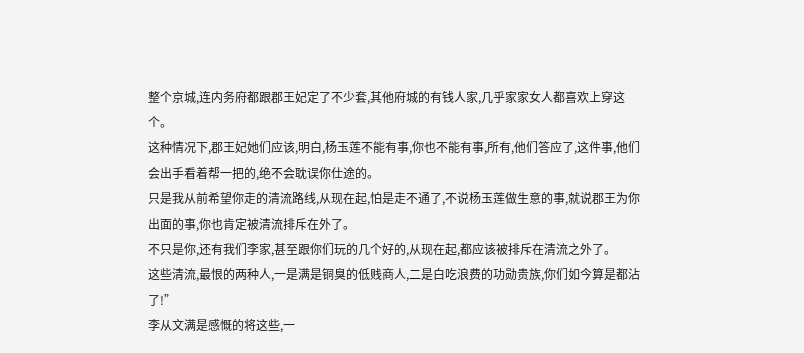整个京城,连内务府都跟郡王妃定了不少套,其他府城的有钱人家,几乎家家女人都喜欢上穿这个。
这种情况下,郡王妃她们应该,明白,杨玉莲不能有事,你也不能有事,所有,他们答应了,这件事,他们会出手看着帮一把的,绝不会耽误你仕途的。
只是我从前希望你走的清流路线,从现在起,怕是走不通了,不说杨玉莲做生意的事,就说郡王为你出面的事,你也肯定被清流排斥在外了。
不只是你,还有我们李家,甚至跟你们玩的几个好的,从现在起,都应该被排斥在清流之外了。
这些清流,最恨的两种人,一是满是铜臭的低贱商人,二是白吃浪费的功勋贵族,你们如今算是都沾了!”
李从文满是感慨的将这些,一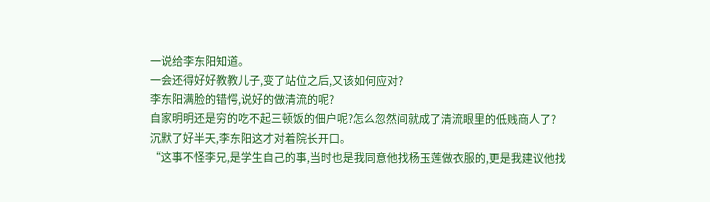一说给李东阳知道。
一会还得好好教教儿子,变了站位之后,又该如何应对?
李东阳满脸的错愕,说好的做清流的呢?
自家明明还是穷的吃不起三顿饭的佃户呢?怎么忽然间就成了清流眼里的低贱商人了?
沉默了好半天,李东阳这才对着院长开口。
“这事不怪李兄,是学生自己的事,当时也是我同意他找杨玉莲做衣服的,更是我建议他找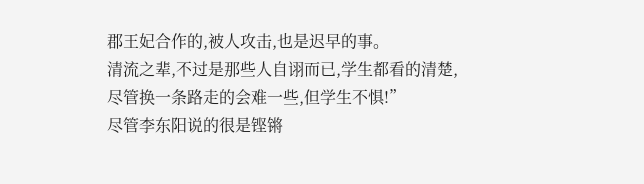郡王妃合作的,被人攻击,也是迟早的事。
清流之辈,不过是那些人自诩而已,学生都看的清楚,尽管换一条路走的会难一些,但学生不惧!”
尽管李东阳说的很是铿锵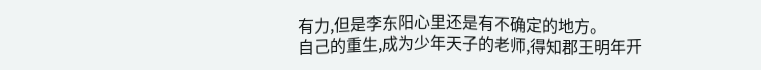有力,但是李东阳心里还是有不确定的地方。
自己的重生,成为少年天子的老师,得知郡王明年开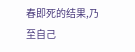春即死的结果,乃至自己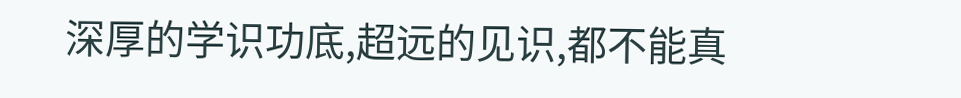深厚的学识功底,超远的见识,都不能真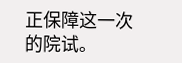正保障这一次的院试。